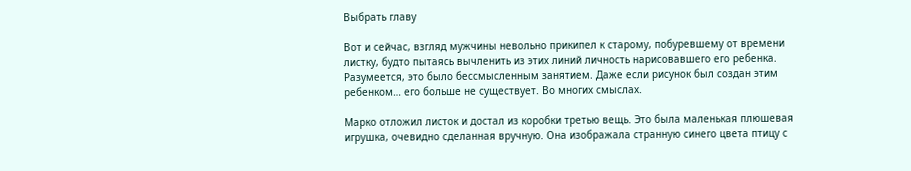Выбрать главу

Вот и сейчас, взгляд мужчины невольно прикипел к старому, побуревшему от времени листку, будто пытаясь вычленить из этих линий личность нарисовавшего его ребенка. Разумеется, это было бессмысленным занятием. Даже если рисунок был создан этим ребенком… его больше не существует. Во многих смыслах.

Марко отложил листок и достал из коробки третью вещь. Это была маленькая плюшевая игрушка, очевидно сделанная вручную. Она изображала странную синего цвета птицу с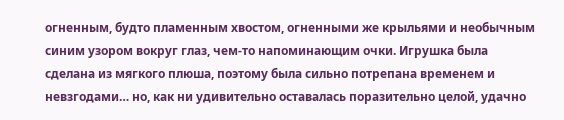огненным, будто пламенным хвостом, огненными же крыльями и необычным синим узором вокруг глаз, чем-то напоминающим очки. Игрушка была сделана из мягкого плюша, поэтому была сильно потрепана временем и невзгодами… но, как ни удивительно оставалась поразительно целой, удачно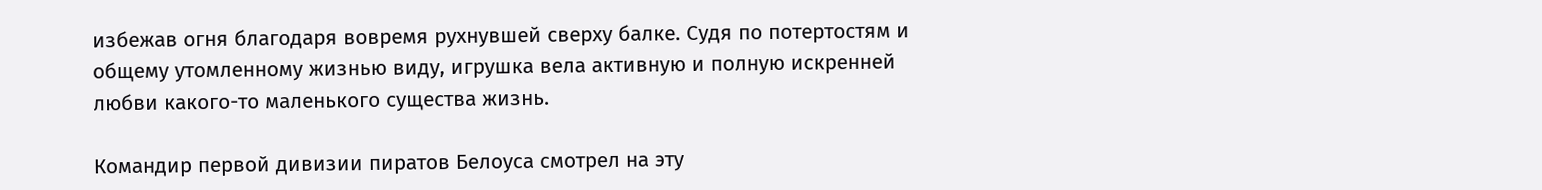избежав огня благодаря вовремя рухнувшей сверху балке. Судя по потертостям и общему утомленному жизнью виду, игрушка вела активную и полную искренней любви какого-то маленького существа жизнь.

Командир первой дивизии пиратов Белоуса смотрел на эту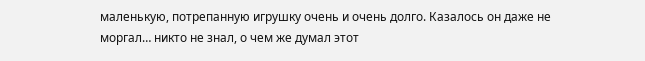маленькую, потрепанную игрушку очень и очень долго. Казалось он даже не моргал… никто не знал, о чем же думал этот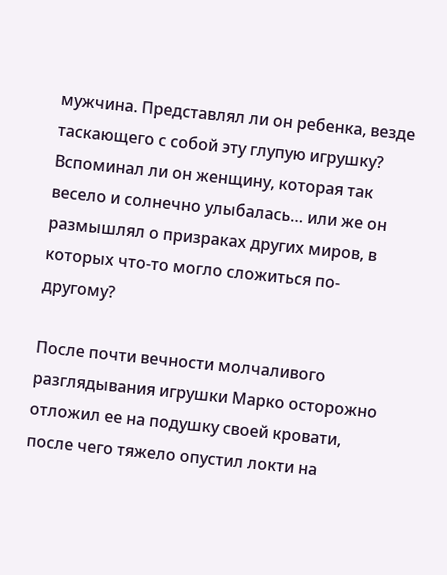мужчина. Представлял ли он ребенка, везде таскающего с собой эту глупую игрушку? Вспоминал ли он женщину, которая так весело и солнечно улыбалась… или же он размышлял о призраках других миров, в которых что-то могло сложиться по-другому?

После почти вечности молчаливого разглядывания игрушки Марко осторожно отложил ее на подушку своей кровати, после чего тяжело опустил локти на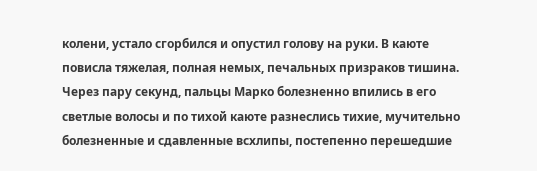колени, устало сгорбился и опустил голову на руки. В каюте повисла тяжелая, полная немых, печальных призраков тишина. Через пару секунд, пальцы Марко болезненно впились в его светлые волосы и по тихой каюте разнеслись тихие, мучительно болезненные и сдавленные всхлипы, постепенно перешедшие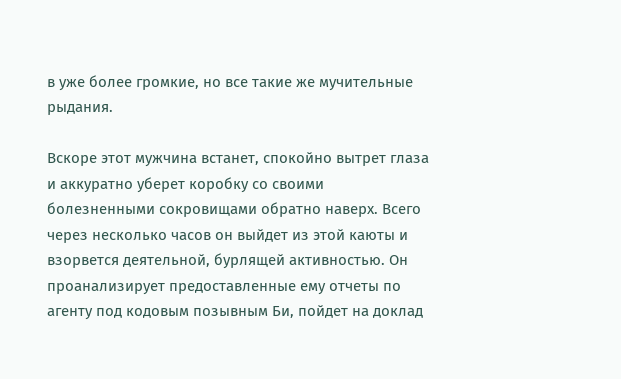в уже более громкие, но все такие же мучительные рыдания.

Вскоре этот мужчина встанет, спокойно вытрет глаза и аккуратно уберет коробку со своими болезненными сокровищами обратно наверх. Всего через несколько часов он выйдет из этой каюты и взорвется деятельной, бурлящей активностью. Он проанализирует предоставленные ему отчеты по агенту под кодовым позывным Би, пойдет на доклад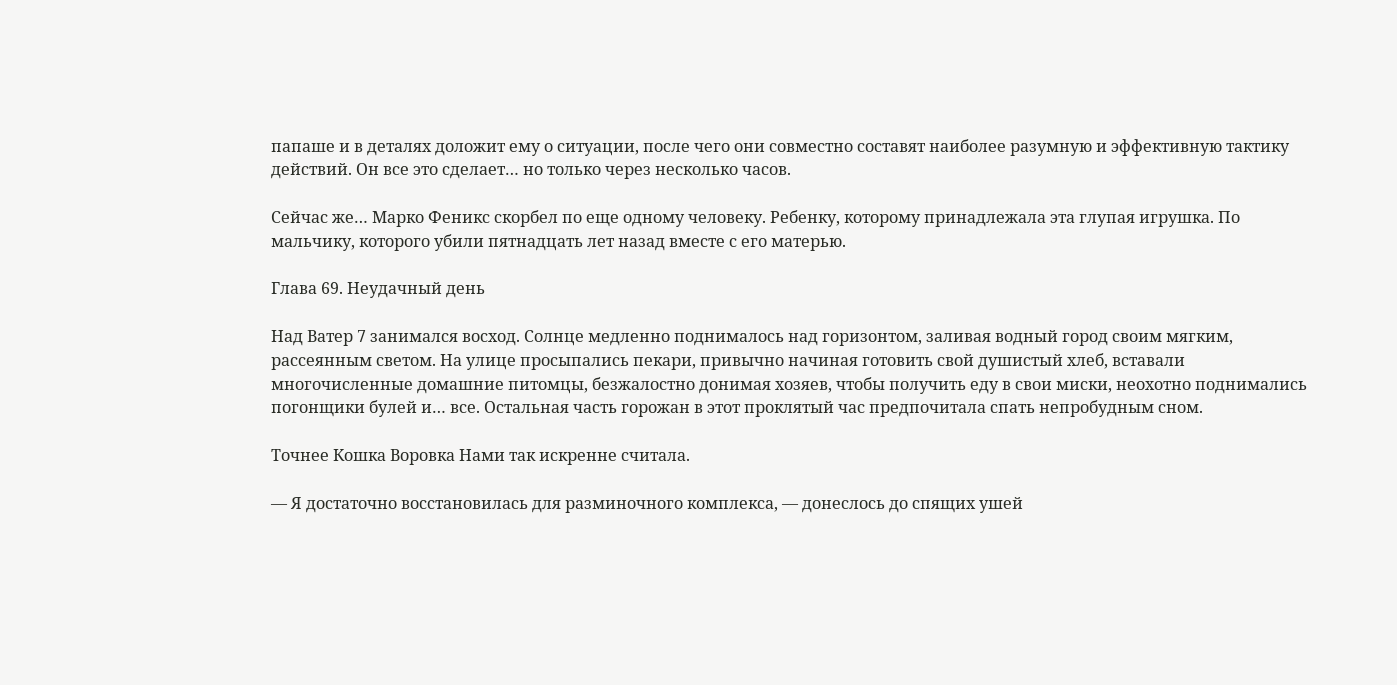папаше и в деталях доложит ему о ситуации, после чего они совместно составят наиболее разумную и эффективную тактику действий. Он все это сделает… но только через несколько часов.

Сейчас же… Марко Феникс скорбел по еще одному человеку. Ребенку, которому принадлежала эта глупая игрушка. По мальчику, которого убили пятнадцать лет назад вместе с его матерью.

Глава 69. Неудачный день

Над Ватер 7 занимался восход. Солнце медленно поднималось над горизонтом, заливая водный город своим мягким, рассеянным светом. На улице просыпались пекари, привычно начиная готовить свой душистый хлеб, вставали многочисленные домашние питомцы, безжалостно донимая хозяев, чтобы получить еду в свои миски, неохотно поднимались погонщики булей и… все. Остальная часть горожан в этот проклятый час предпочитала спать непробудным сном.

Точнее Кошка Воровка Нами так искренне считала.

— Я достаточно восстановилась для разминочного комплекса, — донеслось до спящих ушей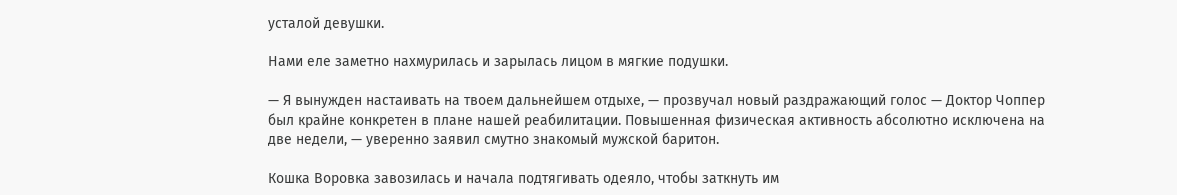усталой девушки.

Нами еле заметно нахмурилась и зарылась лицом в мягкие подушки.

— Я вынужден настаивать на твоем дальнейшем отдыхе, — прозвучал новый раздражающий голос — Доктор Чоппер был крайне конкретен в плане нашей реабилитации. Повышенная физическая активность абсолютно исключена на две недели, — уверенно заявил смутно знакомый мужской баритон.

Кошка Воровка завозилась и начала подтягивать одеяло, чтобы заткнуть им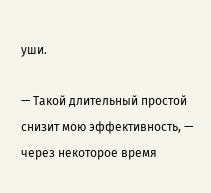уши.

— Такой длительный простой снизит мою эффективность, — через некоторое время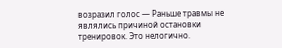возразил голос — Раньше травмы не являлись причиной остановки тренировок. Это нелогично.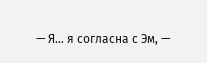— Я… я согласна с Эм, —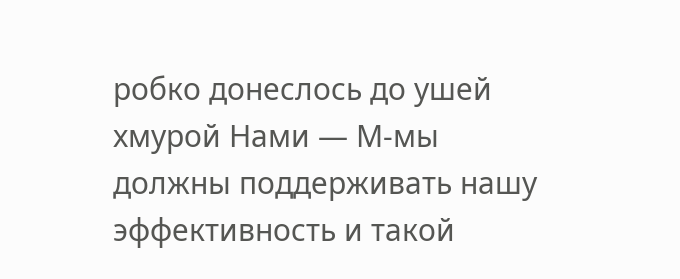робко донеслось до ушей хмурой Нами — М-мы должны поддерживать нашу эффективность и такой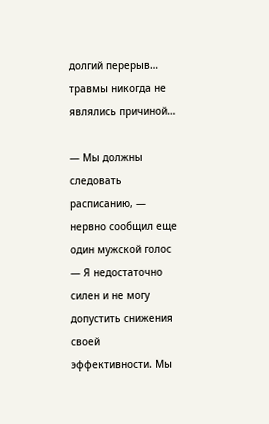долгий перерыв… травмы никогда не являлись причиной…

— Мы должны следовать расписанию, — нервно сообщил еще один мужской голос — Я недостаточно силен и не могу допустить снижения своей эффективности. Мы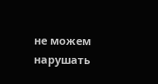не можем нарушать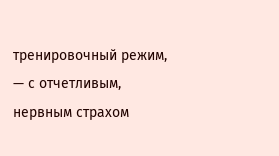тренировочный режим, — с отчетливым, нервным страхом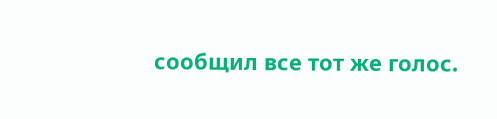сообщил все тот же голос.